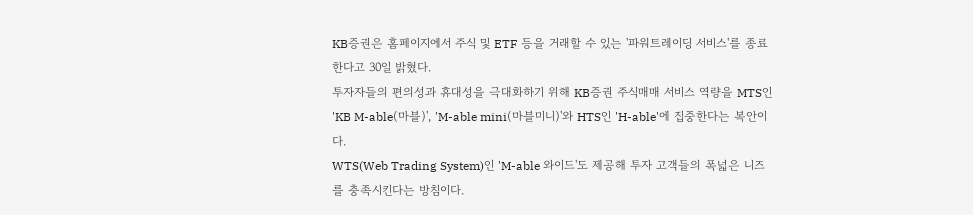KB증권은 홈페이지에서 주식 및 ETF 등을 거래할 수 있는 '파워트레이딩 서비스'를 종료한다고 30일 밝혔다.
투자자들의 편의성과 휴대성을 극대화하기 위해 KB증권 주식매매 서비스 역량을 MTS인 'KB M-able(마블)', 'M-able mini(마블미니)'와 HTS인 'H-able'에 집중한다는 복안이다.
WTS(Web Trading System)인 'M-able 와이드'도 제공해 투자 고객들의 폭넓은 니즈를 충족시킨다는 방침이다.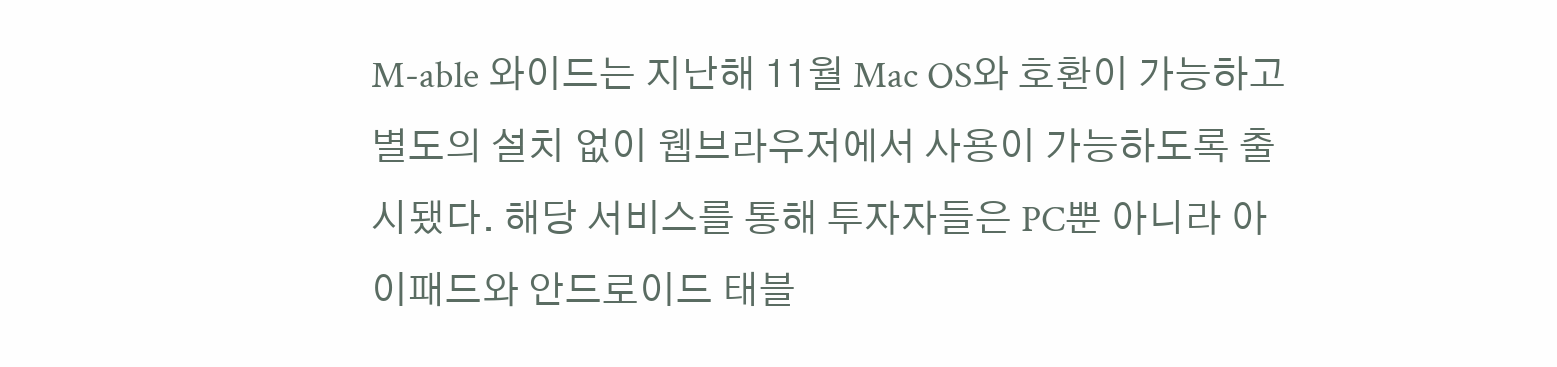M-able 와이드는 지난해 11월 Mac OS와 호환이 가능하고 별도의 설치 없이 웹브라우저에서 사용이 가능하도록 출시됐다. 해당 서비스를 통해 투자자들은 PC뿐 아니라 아이패드와 안드로이드 태블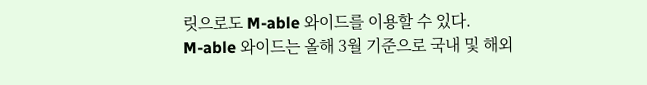릿으로도 M-able 와이드를 이용할 수 있다.
M-able 와이드는 올해 3월 기준으로 국내 및 해외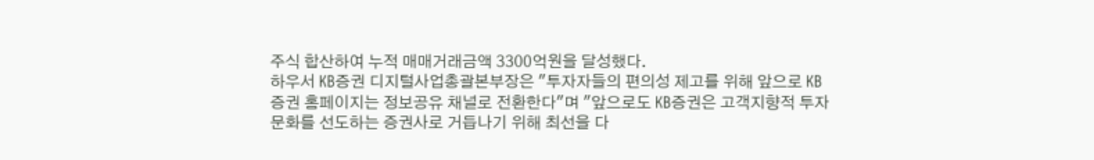주식 합산하여 누적 매매거래금액 3300억원을 달성했다.
하우서 KB증권 디지털사업총괄본부장은 "투자자들의 편의성 제고를 위해 앞으로 KB증권 홈페이지는 정보공유 채널로 전환한다"며 "앞으로도 KB증권은 고객지향적 투자문화를 선도하는 증권사로 거듭나기 위해 최선을 다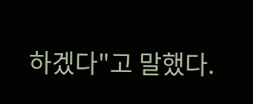하겠다"고 말했다.